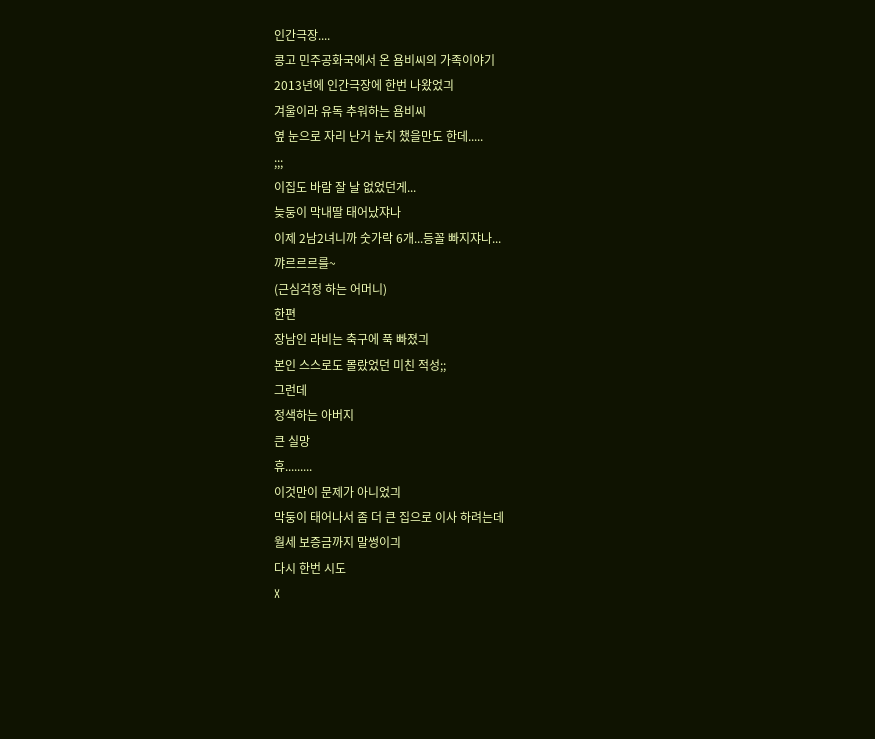인간극장....
콩고 민주공화국에서 온 욤비씨의 가족이야기
2013년에 인간극장에 한번 나왔었긔
겨울이라 유독 추워하는 욤비씨
옆 눈으로 자리 난거 눈치 챘을만도 한데.....
;;;
이집도 바람 잘 날 없었던게...
늦둥이 막내딸 태어났쟈나
이제 2남2녀니까 숫가락 6개...등꼴 빠지쟈나...
꺄르르르를~
(근심걱정 하는 어머니)
한편
장남인 라비는 축구에 푹 빠졌긔
본인 스스로도 몰랐었던 미친 적성;;
그런데
정색하는 아버지
큰 실망
휴.........
이것만이 문제가 아니었긔
막둥이 태어나서 좀 더 큰 집으로 이사 하려는데
월세 보증금까지 말썽이긔
다시 한번 시도
X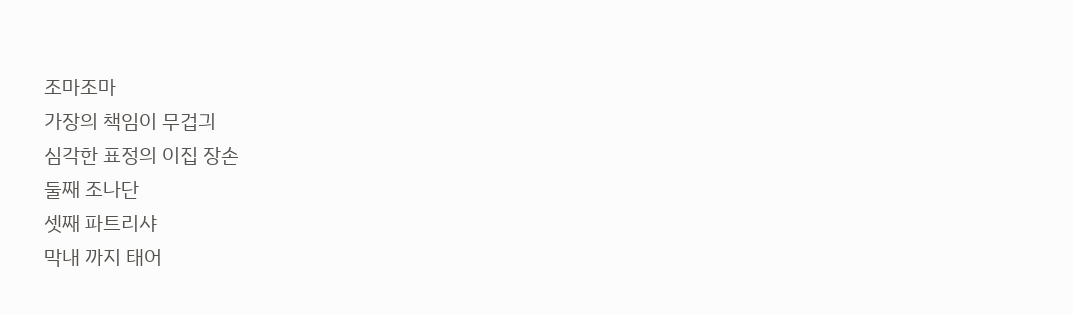조마조마
가장의 책임이 무겁긔
심각한 표정의 이집 장손
둘째 조나단
셋째 파트리샤
막내 까지 태어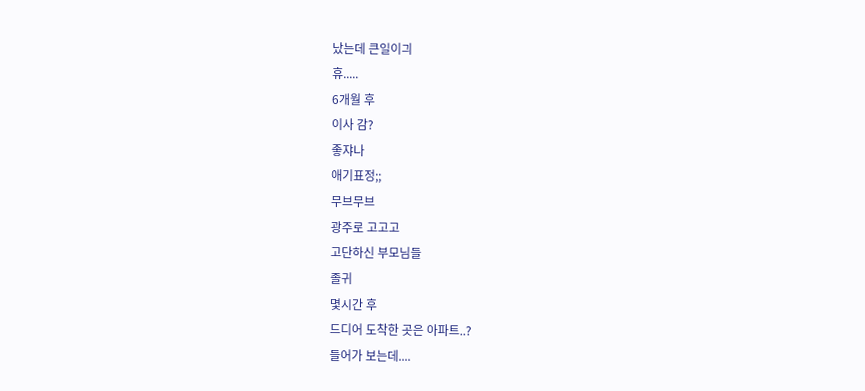났는데 큰일이긔
휴.....
6개월 후
이사 감?
좋쟈나
애기표정;;
무브무브
광주로 고고고
고단하신 부모님들
졸귀
몇시간 후
드디어 도착한 곳은 아파트..?
들어가 보는데....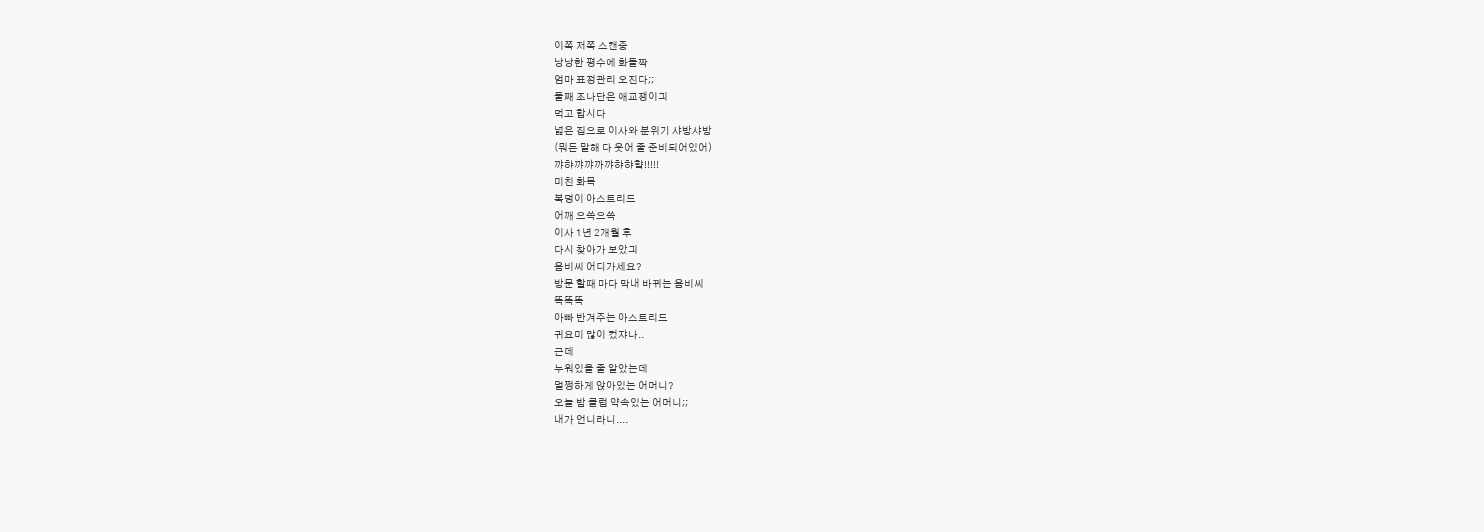이쪽 저쪽 스캔중
낭낭한 평수에 화들짝
엄마 표정관리 오진다;;
둘째 조나단은 애교쟁이긔
먹고 합시다
넓은 집으로 이사와 분위기 샤방샤방
(뭐든 말해 다 웃어 줄 준비되어있어)
꺄햐꺄꺄까꺄햐햐햨!!!!!
미친 화목
복덩이 아스트리드
어깨 으쓱으쓱
이사 1년 2개월 후
다시 찾아가 보았긔
욤비씨 어디가세요?
방문 할때 마다 막내 바뀌는 욤비씨
똑똑똑
아빠 반겨주는 아스트리드
귀요미 많이 컸쟈나..
근데
누워있을 줄 알았는데
멀쩡하게 앉아있는 어머니?
오늘 밤 클럽 약속있는 어머니;;
내가 언니라니....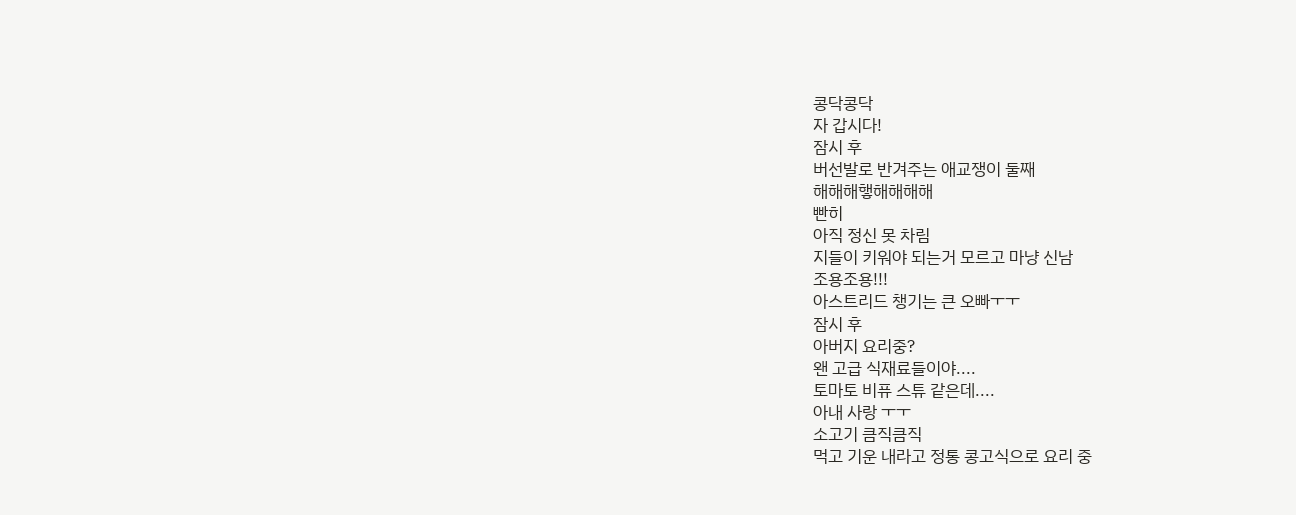콩닥콩닥
자 갑시다!
잠시 후
버선발로 반겨주는 애교쟁이 둘째
해해해햏해해해해
빤히
아직 정신 못 차림
지들이 키워야 되는거 모르고 마냥 신남
조용조용!!!
아스트리드 챙기는 큰 오빠ㅜㅜ
잠시 후
아버지 요리중?
왠 고급 식재료들이야....
토마토 비퓨 스튜 같은데....
아내 사랑 ㅜㅜ
소고기 큼직큼직
먹고 기운 내라고 정통 콩고식으로 요리 중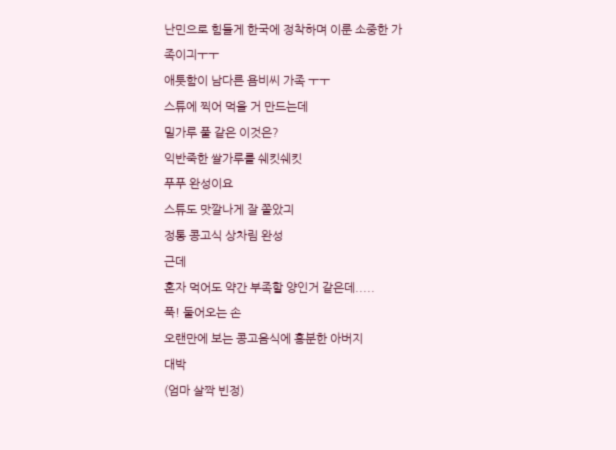난민으로 힘들게 한국에 정착하며 이룬 소중한 가족이긔ㅜㅜ
애틋함이 남다른 욤비씨 가족 ㅜㅜ
스튜에 찍어 먹을 거 만드는데
밀가루 풀 같은 이것은?
익반죽한 쌀가루를 쉐킷쉐킷
푸푸 완성이요
스튜도 맛깔나게 잘 쫄았긔
정통 콩고식 상차림 완성
근데
혼자 먹어도 약간 부족할 양인거 같은데.....
푹! 둘어오는 손
오랜만에 보는 콩고음식에 흥분한 아버지
대박
(엄마 살짝 빈정)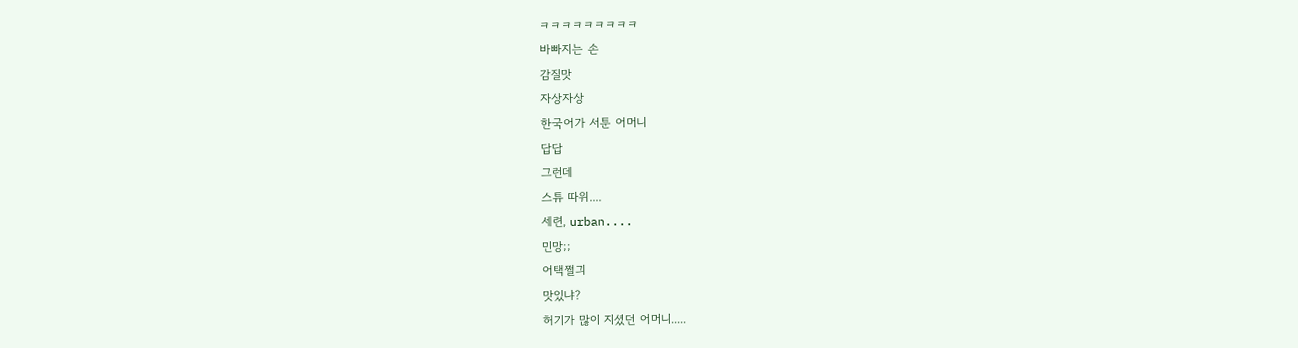ㅋㅋㅋㅋㅋㅋㅋㅋㅋ
바빠지는 손
감질맛
자상자상
한국어가 서툰 어머니
답답
그런데
스튜 따위....
세련, urban....
민망;;
어택쩔긔
맛있냐?
허기가 많이 지셨던 어머니.....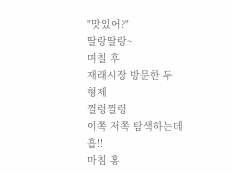"맛있어?"
딸랑딸랑~
며칠 후
재래시장 방문한 두 형제
껄렁껄렁
이쪽 저쪽 탐색하는데
흡!!
마침 홍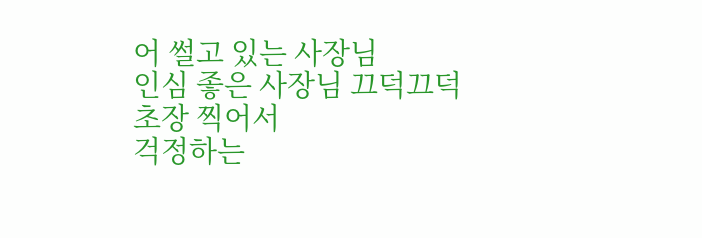어 썰고 있는 사장님
인심 좋은 사장님 끄덕끄덕
초장 찍어서
걱정하는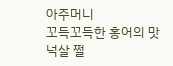아주머니
꼬득꼬득한 홍어의 맛
넉살 쩔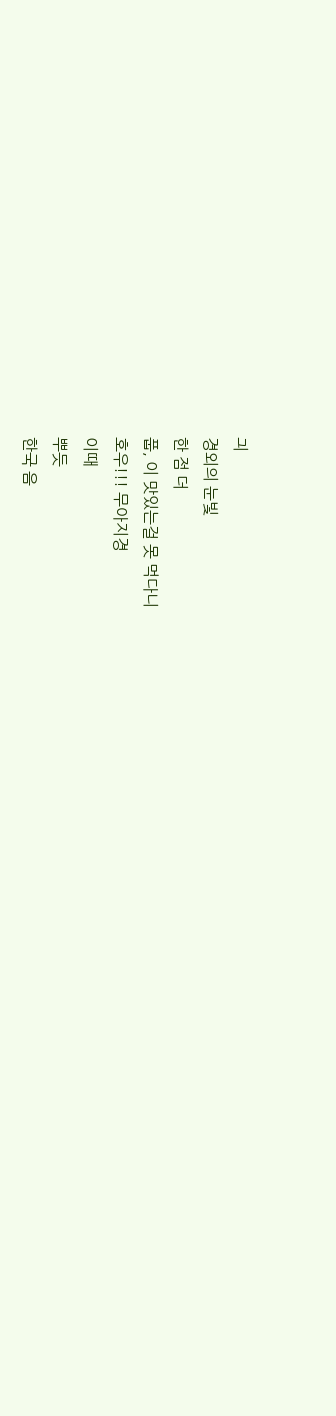긔
경외의 눈빛
한 점 더
풉, 이 맛있는걸 못 먹다니
호우!!! 무아지경
이때
뿌듯
한국 음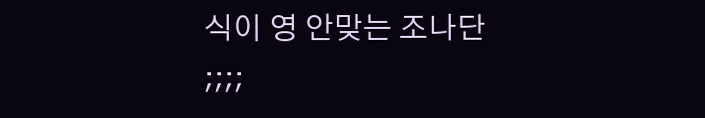식이 영 안맞는 조나단
;;;;